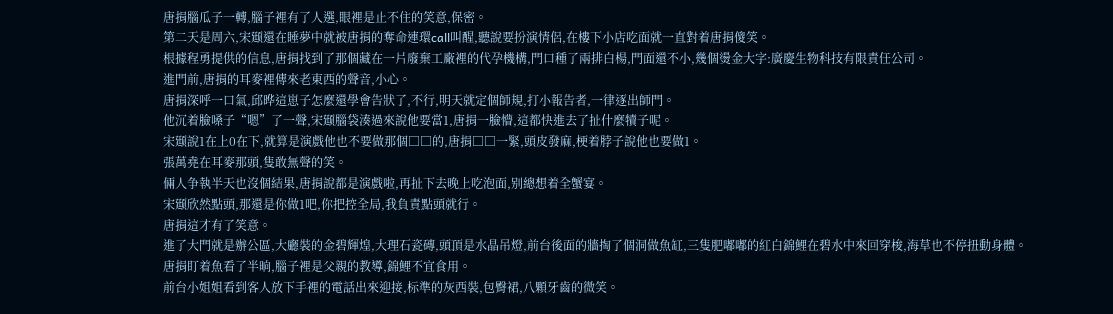唐捐腦瓜子一轉,腦子裡有了人選,眼裡是止不住的笑意,保密。
第二天是周六,宋颋還在睡夢中就被唐捐的奪命連環call叫醒,聽說要扮演情侶,在樓下小店吃面就一直對着唐捐傻笑。
根據程勇提供的信息,唐捐找到了那個藏在一片廢棄工廠裡的代孕機構,門口種了兩排白楊,門面還不小,幾個燙金大字:廣慶生物科技有限責任公司。
進門前,唐捐的耳麥裡傳來老東西的聲音,小心。
唐捐深呼一口氣,邱晔這崽子怎麼還學會告狀了,不行,明天就定個師規,打小報告者,一律逐出師門。
他沉着臉嗓子“嗯”了一聲,宋颋腦袋湊過來說他要當1,唐捐一臉懵,這都快進去了扯什麼犢子呢。
宋颋說1在上0在下,就算是演戲他也不要做那個□□的,唐捐□□一緊,頭皮發麻,梗着脖子說他也要做1。
張萬堯在耳麥那頭,隻敢無聲的笑。
倆人争執半天也沒個結果,唐捐說都是演戲啦,再扯下去晚上吃泡面,别總想着全蟹宴。
宋颋欣然點頭,那還是你做1吧,你把控全局,我負責點頭就行。
唐捐這才有了笑意。
進了大門就是辦公區,大廳裝的金碧輝煌,大理石瓷磚,頭頂是水晶吊燈,前台後面的牆掏了個洞做魚缸,三隻肥嘟嘟的紅白錦鯉在碧水中來回穿梭,海草也不停扭動身體。
唐捐盯着魚看了半晌,腦子裡是父親的教導,錦鯉不宜食用。
前台小姐姐看到客人放下手裡的電話出來迎接,标準的灰西裝,包臀裙,八顆牙齒的微笑。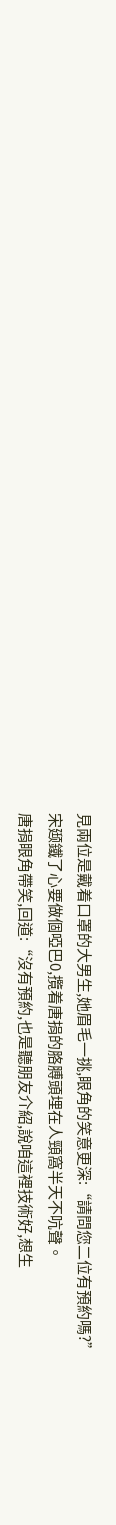見兩位是戴着口罩的大男生,她眉毛一挑,眼角的笑意更深:“請問您二位有預約嗎?”
宋颋鐵了心要做個啞巴0,攬着唐捐的胳膊頭埋在人頸窩半天不吭聲。
唐捐眼角帶笑,回道:“沒有預約,也是聽朋友介紹,說咱這裡技術好,想生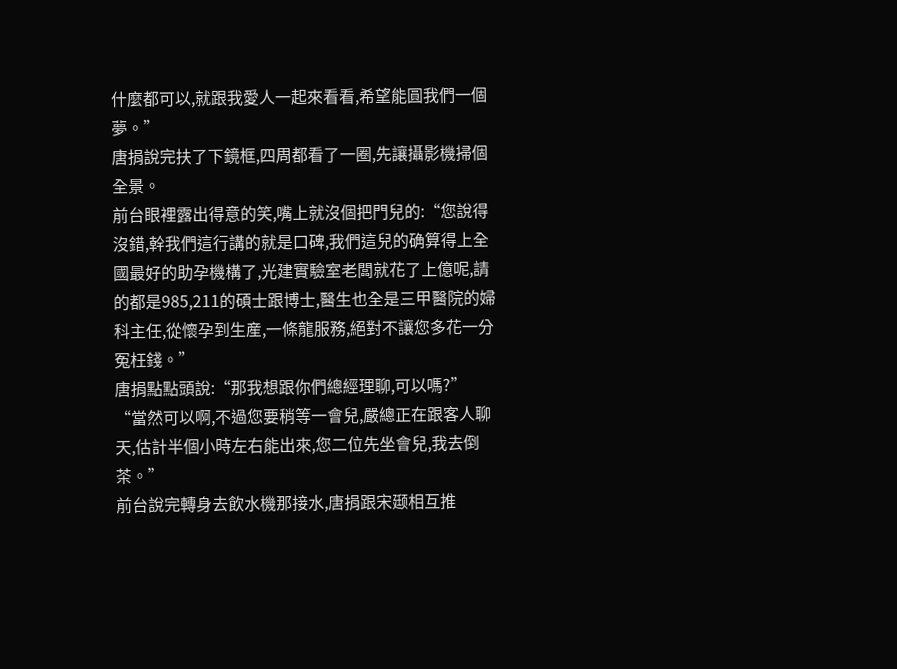什麼都可以,就跟我愛人一起來看看,希望能圓我們一個夢。”
唐捐說完扶了下鏡框,四周都看了一圈,先讓攝影機掃個全景。
前台眼裡露出得意的笑,嘴上就沒個把門兒的:“您說得沒錯,幹我們這行講的就是口碑,我們這兒的确算得上全國最好的助孕機構了,光建實驗室老闆就花了上億呢,請的都是985,211的碩士跟博士,醫生也全是三甲醫院的婦科主任,從懷孕到生産,一條龍服務,絕對不讓您多花一分冤枉錢。”
唐捐點點頭說:“那我想跟你們總經理聊,可以嗎?”
“當然可以啊,不過您要稍等一會兒,嚴總正在跟客人聊天,估計半個小時左右能出來,您二位先坐會兒,我去倒茶。”
前台說完轉身去飲水機那接水,唐捐跟宋颋相互推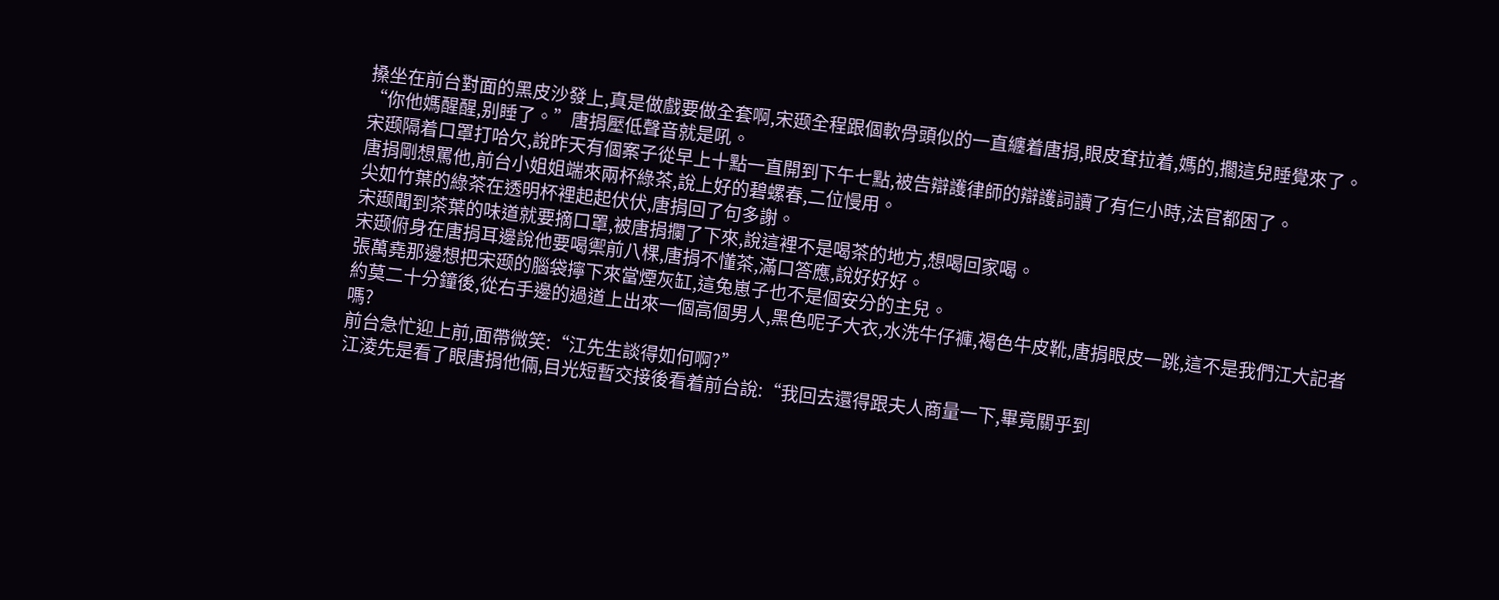搡坐在前台對面的黑皮沙發上,真是做戲要做全套啊,宋颋全程跟個軟骨頭似的一直纏着唐捐,眼皮耷拉着,媽的,擱這兒睡覺來了。
“你他媽醒醒,别睡了。”唐捐壓低聲音就是吼。
宋颋隔着口罩打哈欠,說昨天有個案子從早上十點一直開到下午七點,被告辯護律師的辯護詞讀了有仨小時,法官都困了。
唐捐剛想罵他,前台小姐姐端來兩杯綠茶,說上好的碧螺春,二位慢用。
尖如竹葉的綠茶在透明杯裡起起伏伏,唐捐回了句多謝。
宋颋聞到茶葉的味道就要摘口罩,被唐捐攔了下來,說這裡不是喝茶的地方,想喝回家喝。
宋颋俯身在唐捐耳邊說他要喝禦前八棵,唐捐不懂茶,滿口答應,說好好好。
張萬堯那邊想把宋颋的腦袋擰下來當煙灰缸,這兔崽子也不是個安分的主兒。
約莫二十分鐘後,從右手邊的過道上出來一個高個男人,黑色呢子大衣,水洗牛仔褲,褐色牛皮靴,唐捐眼皮一跳,這不是我們江大記者嗎?
前台急忙迎上前,面帶微笑:“江先生談得如何啊?”
江淩先是看了眼唐捐他倆,目光短暫交接後看着前台說:“我回去還得跟夫人商量一下,畢竟關乎到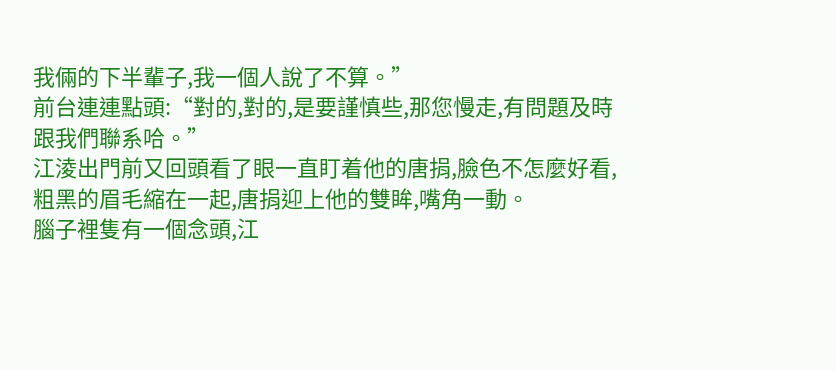我倆的下半輩子,我一個人說了不算。”
前台連連點頭:“對的,對的,是要謹慎些,那您慢走,有問題及時跟我們聯系哈。”
江淩出門前又回頭看了眼一直盯着他的唐捐,臉色不怎麼好看,粗黑的眉毛縮在一起,唐捐迎上他的雙眸,嘴角一動。
腦子裡隻有一個念頭,江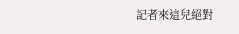記者來這兒絕對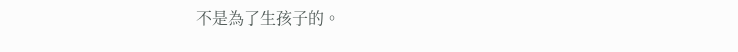不是為了生孩子的。